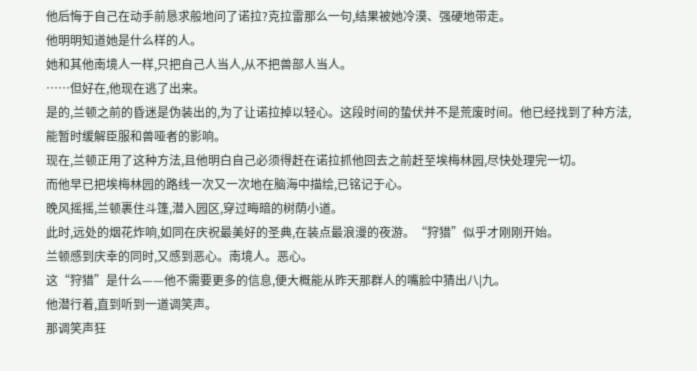他后悔于自己在动手前恳求般地问了诺拉?克拉雷那么一句,结果被她冷漠、强硬地带走。
他明明知道她是什么样的人。
她和其他南境人一样,只把自己人当人,从不把兽部人当人。
……但好在,他现在逃了出来。
是的,兰顿之前的昏迷是伪装出的,为了让诺拉掉以轻心。这段时间的蛰伏并不是荒废时间。他已经找到了种方法,能暂时缓解臣服和兽哑者的影响。
现在,兰顿正用了这种方法,且他明白自己必须得赶在诺拉抓他回去之前赶至埃梅林园,尽快处理完一切。
而他早已把埃梅林园的路线一次又一次地在脑海中描绘,已铭记于心。
晚风摇摇,兰顿裹住斗篷,潜入园区,穿过晦暗的树荫小道。
此时,远处的烟花炸响,如同在庆祝最美好的圣典,在装点最浪漫的夜游。“狩猎”似乎才刚刚开始。
兰顿感到庆幸的同时,又感到恶心。南境人。恶心。
这“狩猎”是什么——他不需要更多的信息,便大概能从昨天那群人的嘴脸中猜出八|九。
他潜行着,直到听到一道调笑声。
那调笑声狂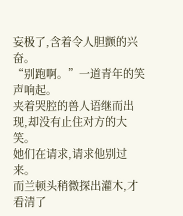妄极了,含着令人胆颤的兴奋。
“别跑啊。”一道青年的笑声响起。
夹着哭腔的兽人语继而出现,却没有止住对方的大笑。
她们在请求,请求他别过来。
而兰顿头稍微探出灌木,才看清了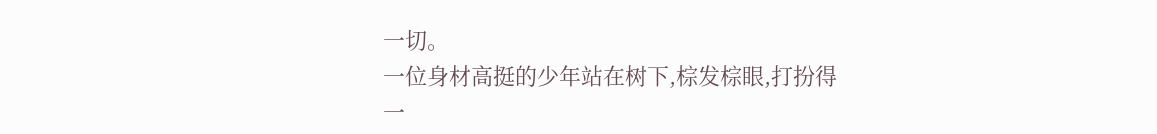一切。
一位身材高挺的少年站在树下,棕发棕眼,打扮得一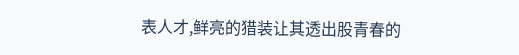表人才,鲜亮的猎装让其透出股青春的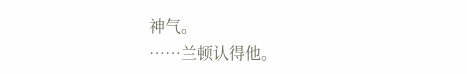神气。
……兰顿认得他。